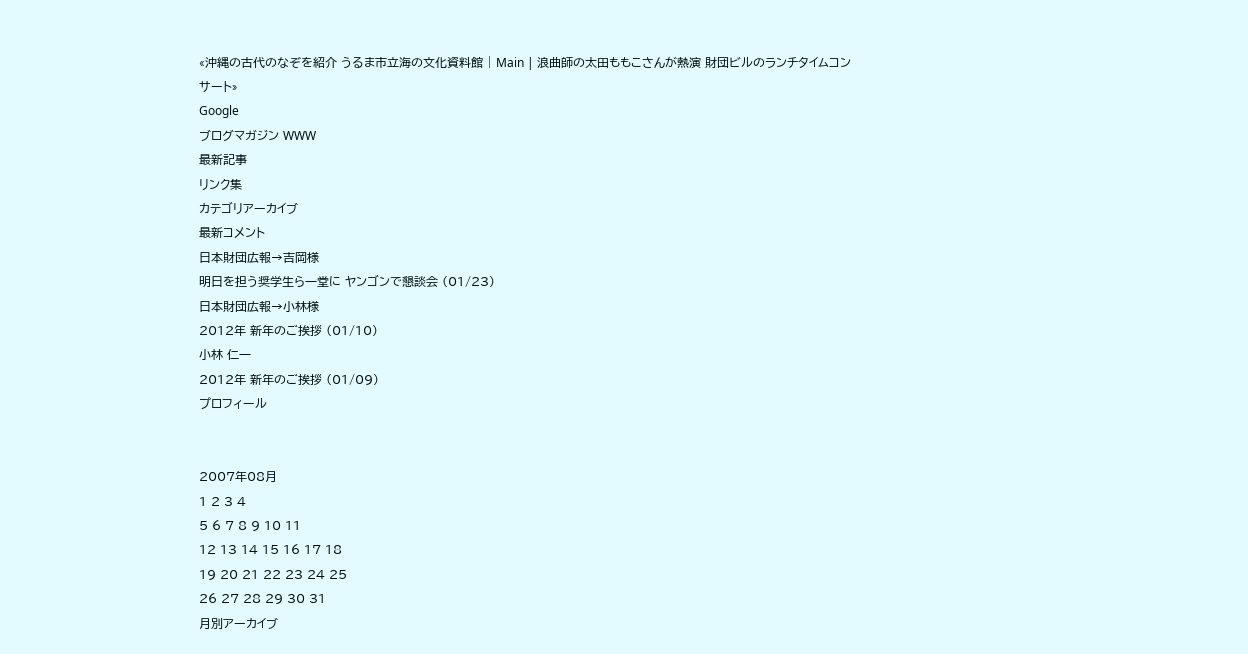«沖縄の古代のなぞを紹介 うるま市立海の文化資料館 | Main | 浪曲師の太田ももこさんが熱演 財団ビルのランチタイムコンサート»
Google
ブログマガジン WWW
最新記事
リンク集
カテゴリアーカイブ
最新コメント
日本財団広報→吉岡様
明日を担う奨学生ら一堂に ヤンゴンで懇談会 (01/23)
日本財団広報→小林様
2012年 新年のご挨拶 (01/10)
小林 仁一
2012年 新年のご挨拶 (01/09)
プロフィール


2007年08月
1 2 3 4
5 6 7 8 9 10 11
12 13 14 15 16 17 18
19 20 21 22 23 24 25
26 27 28 29 30 31
月別アーカイブ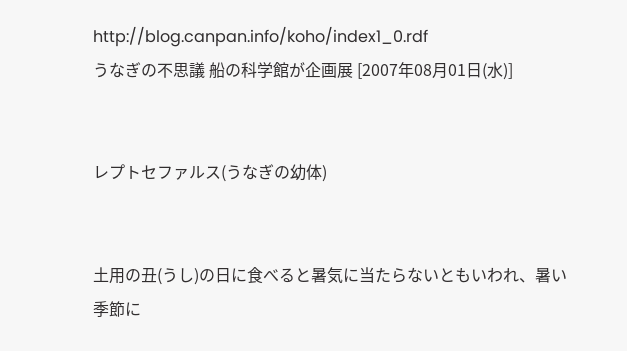http://blog.canpan.info/koho/index1_0.rdf
うなぎの不思議 船の科学館が企画展 [2007年08月01日(水)]


レプトセファルス(うなぎの幼体)


土用の丑(うし)の日に食べると暑気に当たらないともいわれ、暑い季節に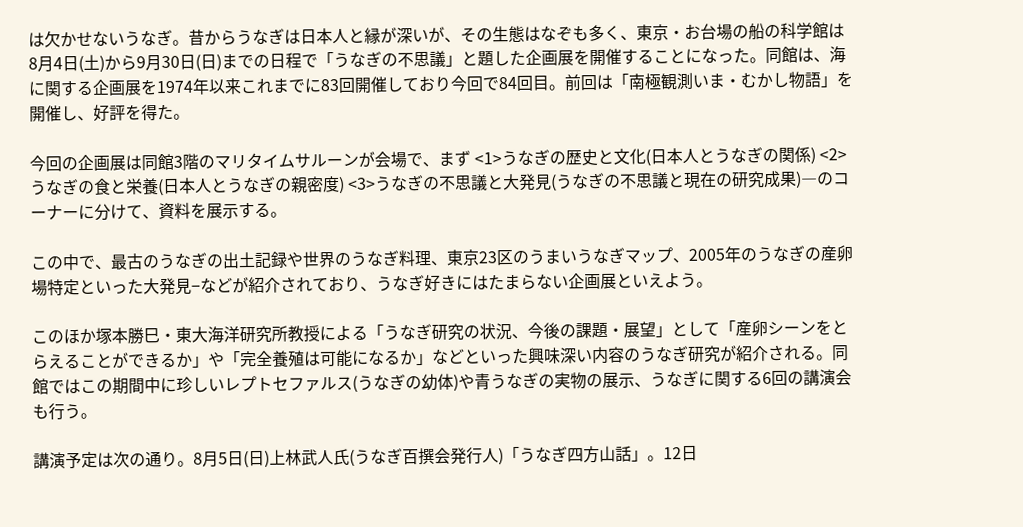は欠かせないうなぎ。昔からうなぎは日本人と縁が深いが、その生態はなぞも多く、東京・お台場の船の科学館は8月4日(土)から9月30日(日)までの日程で「うなぎの不思議」と題した企画展を開催することになった。同館は、海に関する企画展を1974年以来これまでに83回開催しており今回で84回目。前回は「南極観測いま・むかし物語」を開催し、好評を得た。

今回の企画展は同館3階のマリタイムサルーンが会場で、まず <1>うなぎの歴史と文化(日本人とうなぎの関係) <2>うなぎの食と栄養(日本人とうなぎの親密度) <3>うなぎの不思議と大発見(うなぎの不思議と現在の研究成果)―のコーナーに分けて、資料を展示する。

この中で、最古のうなぎの出土記録や世界のうなぎ料理、東京23区のうまいうなぎマップ、2005年のうなぎの産卵場特定といった大発見−などが紹介されており、うなぎ好きにはたまらない企画展といえよう。

このほか塚本勝巳・東大海洋研究所教授による「うなぎ研究の状況、今後の課題・展望」として「産卵シーンをとらえることができるか」や「完全養殖は可能になるか」などといった興味深い内容のうなぎ研究が紹介される。同館ではこの期間中に珍しいレプトセファルス(うなぎの幼体)や青うなぎの実物の展示、うなぎに関する6回の講演会も行う。

講演予定は次の通り。8月5日(日)上林武人氏(うなぎ百撰会発行人)「うなぎ四方山話」。12日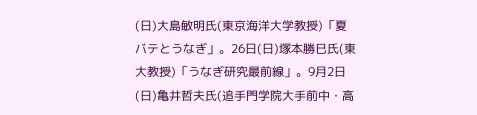(日)大島敏明氏(東京海洋大学教授)「夏バテとうなぎ」。26日(日)塚本勝巳氏(東大教授)「うなぎ研究最前線」。9月2日(日)亀井哲夫氏(追手門学院大手前中・高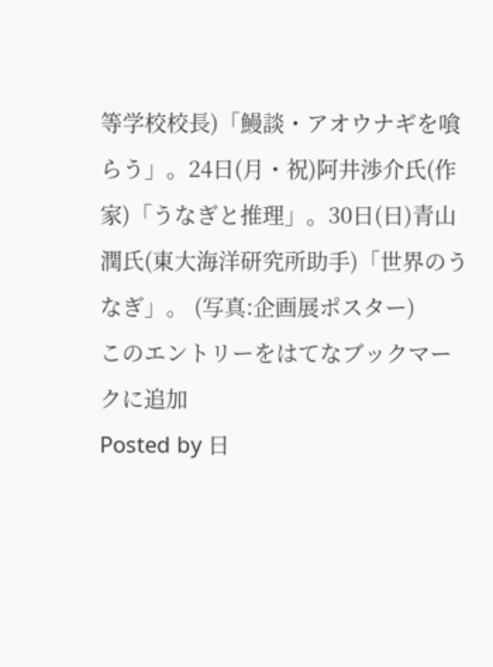等学校校長)「鰻談・アオウナギを喰らう」。24日(月・祝)阿井渉介氏(作家)「うなぎと推理」。30日(日)青山潤氏(東大海洋研究所助手)「世界のうなぎ」。 (写真:企画展ポスター)
このエントリーをはてなブックマークに追加
Posted by 日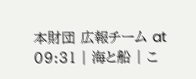本財団 広報チーム at 09:31 | 海と船 | こ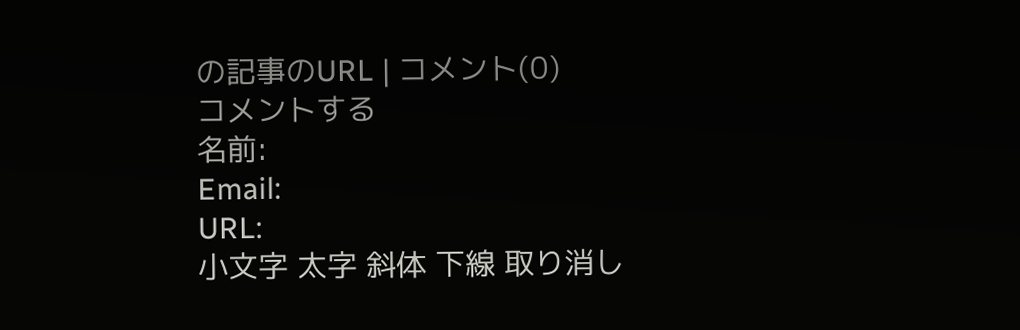の記事のURL | コメント(0)
コメントする
名前:
Email:
URL:
小文字 太字 斜体 下線 取り消し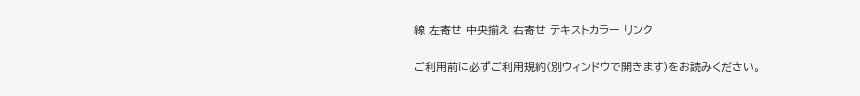線 左寄せ 中央揃え 右寄せ テキストカラー リンク

ご利用前に必ずご利用規約(別ウィンドウで開きます)をお読みください。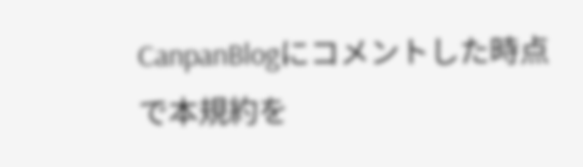CanpanBlogにコメントした時点で本規約を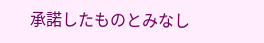承諾したものとみなし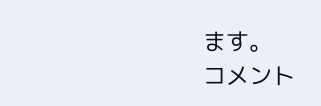ます。
コメント